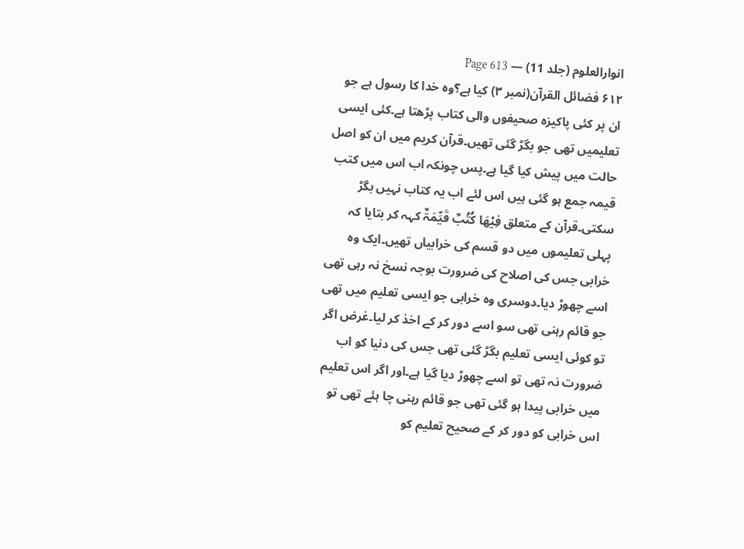انوارالعلوم (جلد 11) — Page 613
۶۱۲ فضائل القرآن(نمبر ۳) کیا ہے؟وہ خدا کا رسول ہے جو ان پر کئی پاکیزہ صحیفوں والی کتاب پڑھتا ہے۔کئی ایسی تعلیمیں تھی جو بگڑ گئی تھیں۔قرآن کریم میں ان کو اصل حالت میں پیش کیا گیا ہے۔پس چونکہ اب اس میں کتب قیمہ جمع ہو گئی ہیں اس لئے اب یہ کتاب نہیں بگڑ سکتی۔قرآن کے متعلق فِیْھَا کُتُبٌ قَیِّمَۃٌ کہہ کر بتایا کہ پہلی تعلیموں میں دو قسم کی خرابیاں تھیں۔ایک وہ خرابی جس کی اصلاح کی ضرورت بوجہ نسخ نہ رہی تھی اسے چھوڑ دیا۔دوسری وہ خرابی جو ایسی تعلیم میں تھی جو قائم رہنی تھی سو اسے دور کر کے اخذ کر لیا۔غرض اگر تو کوئی ایسی تعلیم بگڑ گئی تھی جس کی دنیا کو اب ضرورت نہ تھی تو اسے چھوڑ دیا گیا ہے۔اور اگر اس تعلیم میں خرابی پیدا ہو گئی تھی جو قائم رہنی چا ہئے تھی تو اس خرابی کو دور کر کے صحیح تعلیم کو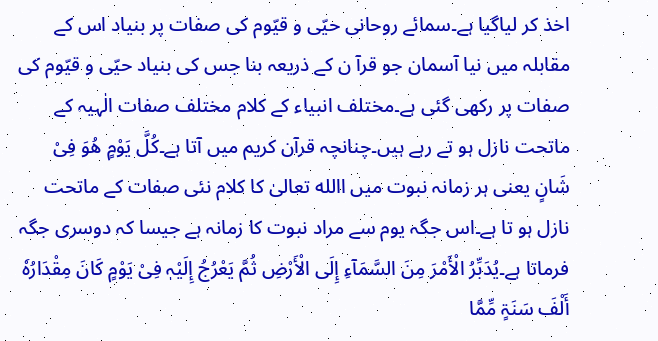اخذ کر لیاگیا ہے۔سمائے روحانی حیّی و قیّوم کی صفات پر بنیاد اس کے مقابلہ میں نیا آسمان جو قرآ ن کے ذریعہ بنا جس کی بنیاد حیّی و قیّوم کی صفات پر رکھی گئی ہے۔مختلف انبیاء کے کلام مختلف صفات الٰہیہ کے ماتحت نازل ہو تے رہے ہیں۔چنانچہ قرآن کریم میں آتا ہے۔کُلَّ یَوْمٍ ھُوَ فِیْ شَانٍ یعنی ہر زمانہ نبوت میں االله تعالیٰ کا کلام نئی صفات کے ماتحت نازل ہو تا ہے۔اس جگہ یوم سے مراد نبوت کا زمانہ ہے جیسا کہ دوسری جگہ فرماتا ہے۔یُدَبِّرُ الْأَمْرَ مِنَ السَّمَآءِ إِلَی الْأَرْضِ ثُمَّ یَعْرُجُ إِلَیْہٖ فِیْ یَوْمٍ کَانَ مِقْدَارُہٗ أَلْفَ سَنَۃٍ مِّمَّا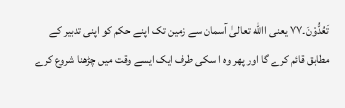تَعُدُّوْنَ۔۷۷ یعنی االله تعالیٰ آسمان سے زمین تک اپنے حکم کو اپنی تدبیر کے مطابق قائم کرے گا اور پھر وہ ا سکی طرف ایک ایسے وقت میں چڑھنا شروع کرے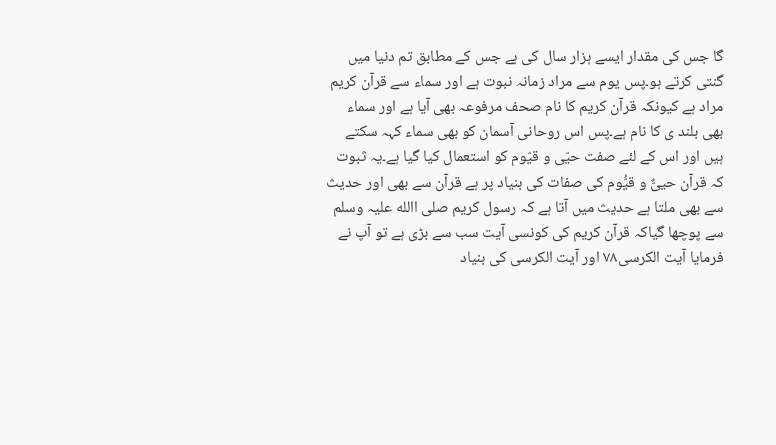گا جس کی مقدار ایسے ہزار سال کی ہے جس کے مطابق تم دنیا میں گنتی کرتے ہو۔پس یوم سے مراد زمانہ نبوت ہے اور سماء سے قرآن کریم مراد ہے کیونکہ قرآن کریم کا نام صحف مرفوعہ بھی آیا ہے اور سماء بھی بلند ی کا نام ہے۔پس اس روحانی آسمان کو بھی سماء کہہ سکتے ہیں اور اس کے لئے صفت حیّی و قیّوم کو استعمال کیا گیا ہے۔یہ ثبوت کہ قرآن حییٌّ و قیُّوم کی صفات کی بنیاد پر ہے قرآن سے بھی اور حدیث سے بھی ملتا ہے حدیث میں آتا ہے کہ رسول کریم صلی االله علیہ وسلم سے پوچھا گیاکہ قرآن کریم کی کونسی آیت سب سے بڑی ہے تو آپ نے فرمایا آیت الکرسی۷۸ اور آیت الکرسی کی بنیاد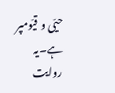حیّی و قیّومپر ہے۔یہ روایت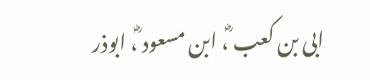ابی بن کعب ؓ، ابن مسعود ؓ، ابوذر